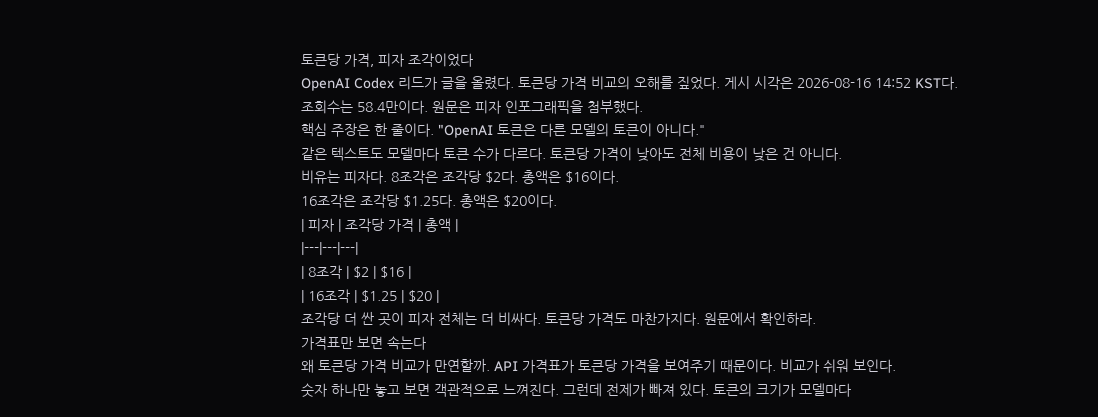토큰당 가격, 피자 조각이었다
OpenAI Codex 리드가 글을 올렸다. 토큰당 가격 비교의 오해를 짚었다. 게시 시각은 2026-08-16 14:52 KST다.
조회수는 58.4만이다. 원문은 피자 인포그래픽을 첨부했다.
핵심 주장은 한 줄이다. "OpenAI 토큰은 다른 모델의 토큰이 아니다."
같은 텍스트도 모델마다 토큰 수가 다르다. 토큰당 가격이 낮아도 전체 비용이 낮은 건 아니다.
비유는 피자다. 8조각은 조각당 $2다. 총액은 $16이다.
16조각은 조각당 $1.25다. 총액은 $20이다.
| 피자 | 조각당 가격 | 총액 |
|---|---|---|
| 8조각 | $2 | $16 |
| 16조각 | $1.25 | $20 |
조각당 더 싼 곳이 피자 전체는 더 비싸다. 토큰당 가격도 마찬가지다. 원문에서 확인하라.
가격표만 보면 속는다
왜 토큰당 가격 비교가 만연할까. API 가격표가 토큰당 가격을 보여주기 때문이다. 비교가 쉬워 보인다.
숫자 하나만 놓고 보면 객관적으로 느껴진다. 그런데 전제가 빠져 있다. 토큰의 크기가 모델마다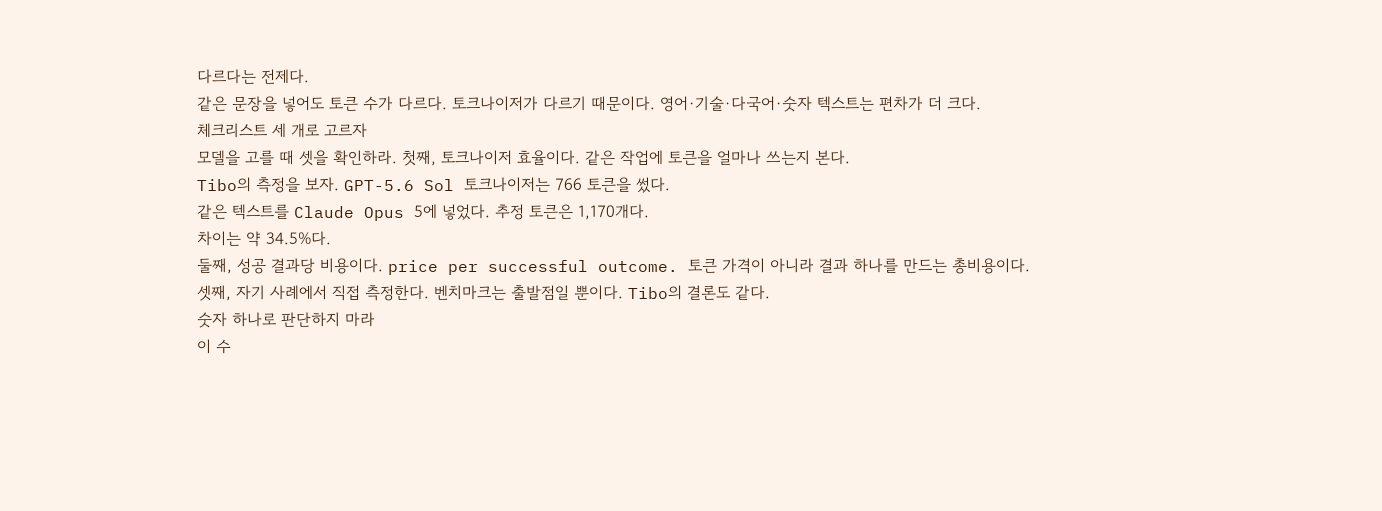다르다는 전제다.
같은 문장을 넣어도 토큰 수가 다르다. 토크나이저가 다르기 때문이다. 영어·기술·다국어·숫자 텍스트는 편차가 더 크다.
체크리스트 세 개로 고르자
모델을 고를 때 셋을 확인하라. 첫째, 토크나이저 효율이다. 같은 작업에 토큰을 얼마나 쓰는지 본다.
Tibo의 측정을 보자. GPT-5.6 Sol 토크나이저는 766 토큰을 썼다.
같은 텍스트를 Claude Opus 5에 넣었다. 추정 토큰은 1,170개다.
차이는 약 34.5%다.
둘째, 성공 결과당 비용이다. price per successful outcome. 토큰 가격이 아니라 결과 하나를 만드는 총비용이다.
셋째, 자기 사례에서 직접 측정한다. 벤치마크는 출발점일 뿐이다. Tibo의 결론도 같다.
숫자 하나로 판단하지 마라
이 수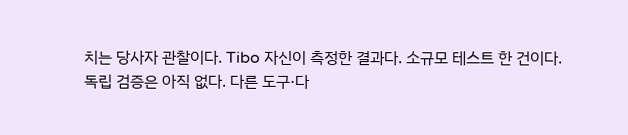치는 당사자 관찰이다. Tibo 자신이 측정한 결과다. 소규모 테스트 한 건이다.
독립 검증은 아직 없다. 다른 도구·다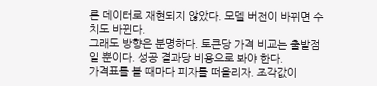른 데이터로 재현되지 않았다. 모델 버전이 바뀌면 수치도 바뀐다.
그래도 방향은 분명하다. 토큰당 가격 비교는 출발점일 뿐이다. 성공 결과당 비용으로 봐야 한다.
가격표를 볼 때마다 피자를 떠올리자. 조각값이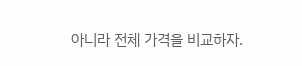아니라 전체 가격을 비교하자.